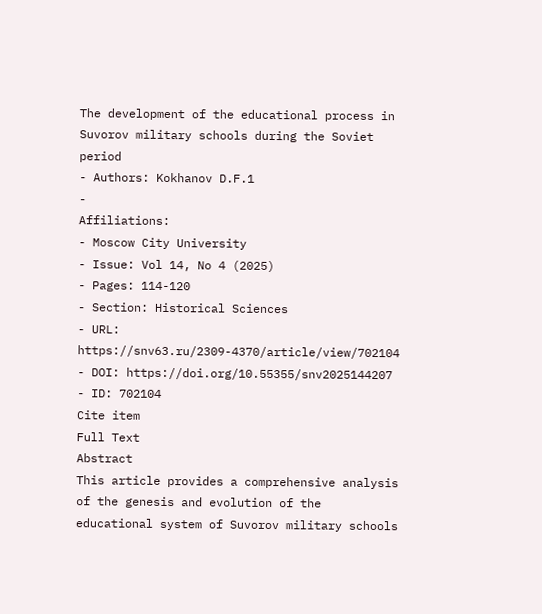The development of the educational process in Suvorov military schools during the Soviet period
- Authors: Kokhanov D.F.1
-
Affiliations:
- Moscow City University
- Issue: Vol 14, No 4 (2025)
- Pages: 114-120
- Section: Historical Sciences
- URL: https://snv63.ru/2309-4370/article/view/702104
- DOI: https://doi.org/10.55355/snv2025144207
- ID: 702104
Cite item
Full Text
Abstract
This article provides a comprehensive analysis of the genesis and evolution of the educational system of Suvorov military schools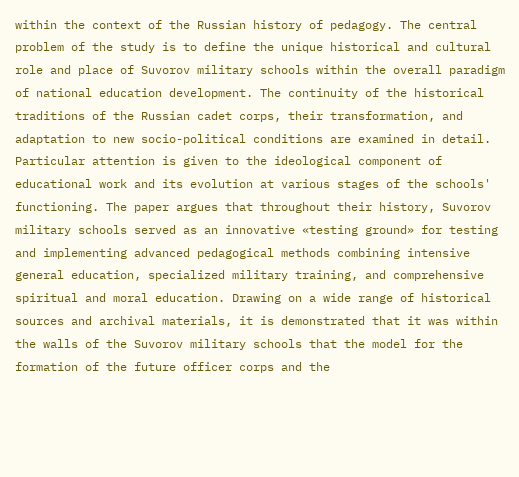within the context of the Russian history of pedagogy. The central problem of the study is to define the unique historical and cultural role and place of Suvorov military schools within the overall paradigm of national education development. The continuity of the historical traditions of the Russian cadet corps, their transformation, and adaptation to new socio-political conditions are examined in detail. Particular attention is given to the ideological component of educational work and its evolution at various stages of the schools' functioning. The paper argues that throughout their history, Suvorov military schools served as an innovative «testing ground» for testing and implementing advanced pedagogical methods combining intensive general education, specialized military training, and comprehensive spiritual and moral education. Drawing on a wide range of historical sources and archival materials, it is demonstrated that it was within the walls of the Suvorov military schools that the model for the formation of the future officer corps and the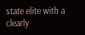state elite with a clearly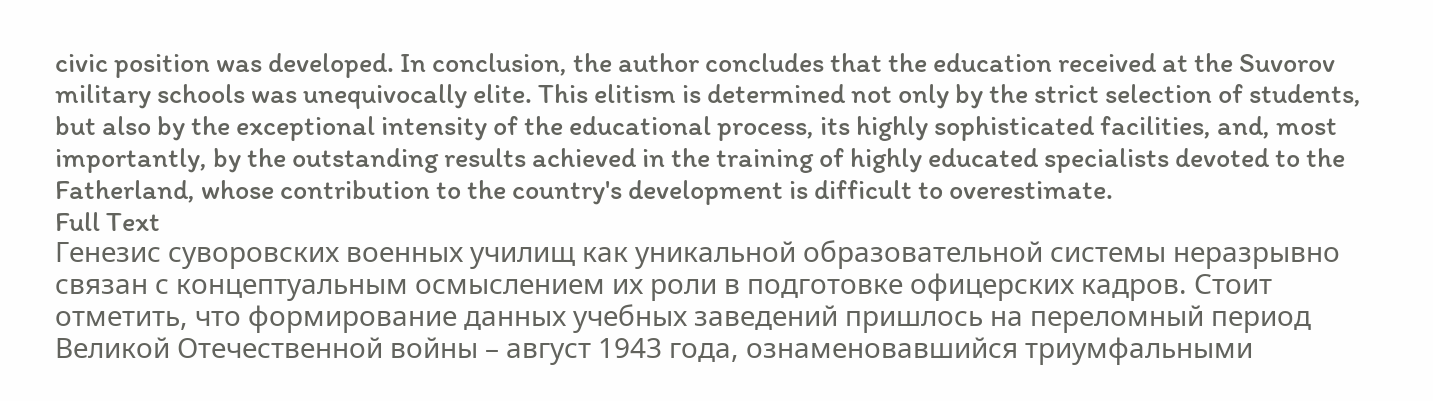civic position was developed. In conclusion, the author concludes that the education received at the Suvorov military schools was unequivocally elite. This elitism is determined not only by the strict selection of students, but also by the exceptional intensity of the educational process, its highly sophisticated facilities, and, most importantly, by the outstanding results achieved in the training of highly educated specialists devoted to the Fatherland, whose contribution to the country's development is difficult to overestimate.
Full Text
Генезис суворовских военных училищ как уникальной образовательной системы неразрывно связан с концептуальным осмыслением их роли в подготовке офицерских кадров. Стоит отметить, что формирование данных учебных заведений пришлось на переломный период Великой Отечественной войны – август 1943 года, ознаменовавшийся триумфальными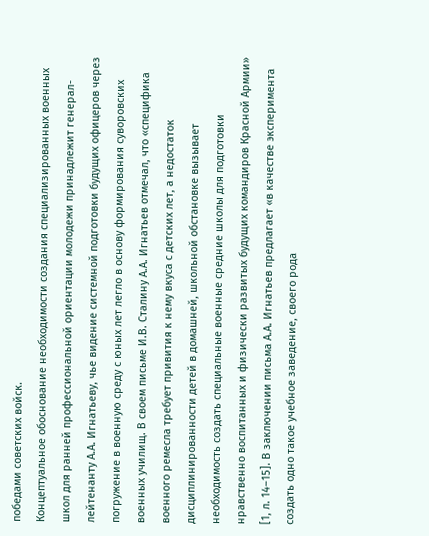победами советских войск.
Концептуальное обоснование необходимости создания специализированных военных школ для ранней профессиональной ориентации молодежи принадлежит генерал-лейтенанту А.А. Игнатьеву, чье видение системной подготовки будущих офицеров через погружение в военную среду с юных лет легло в основу формирования суворовских военных училищ. В своем письме И.В. Сталину А.А. Игнатьев отмечал, что «специфика военного ремесла требует привития к нему вкуса с детских лет, а недостаток дисциплинированности детей в домашней, школьной обстановке вызывает необходимость создать специальные военные средние школы для подготовки нравственно воспитанных и физически развитых будущих командиров Красной Армии» [1, л. 14–15]. В заключении письма А.А. Игнатьев предлагает «в качестве эксперимента создать одно такое учебное заведение, своего рода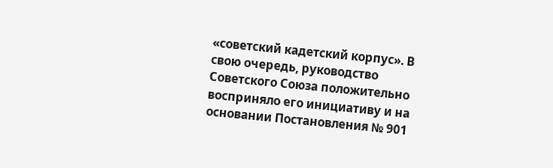«советский кадетский корпус». В свою очередь, руководство Советского Союза положительно восприняло его инициативу и на основании Постановления № 901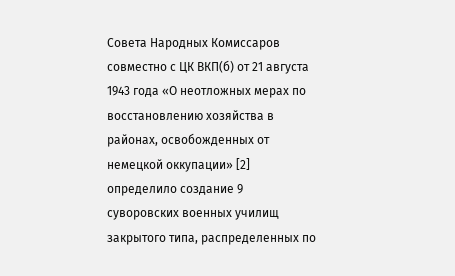Совета Народных Комиссаров совместно с ЦК ВКП(б) от 21 августа 1943 года «О неотложных мерах по восстановлению хозяйства в районах, освобожденных от немецкой оккупации» [2] определило создание 9 суворовских военных училищ закрытого типа, распределенных по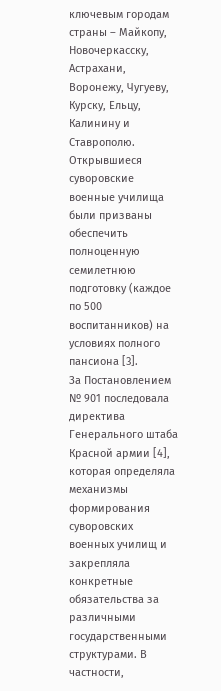ключевым городам страны – Майкопу, Новочеркасску, Астрахани, Воронежу, Чугуеву, Курску, Ельцу, Калинину и Ставрополю. Открывшиеся суворовские военные училища были призваны обеспечить полноценную семилетнюю подготовку (каждое по 500 воспитанников) на условиях полного пансиона [3].
За Постановлением № 901 последовала директива Генерального штаба Красной армии [4], которая определяла механизмы формирования суворовских военных училищ и закрепляла конкретные обязательства за различными государственными структурами. В частности,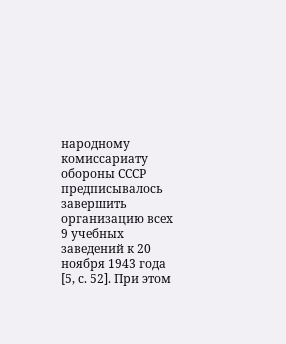народному комиссариату обороны СССР предписывалось завершить организацию всех 9 учебных заведений к 20 ноября 1943 года [5, с. 52]. При этом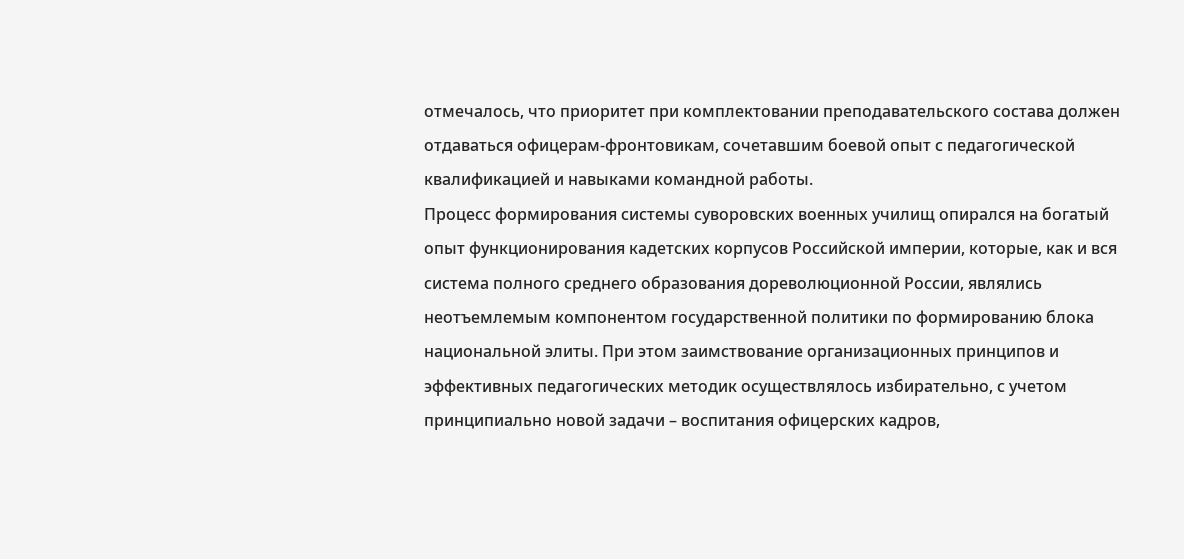отмечалось, что приоритет при комплектовании преподавательского состава должен отдаваться офицерам-фронтовикам, сочетавшим боевой опыт с педагогической квалификацией и навыками командной работы.
Процесс формирования системы суворовских военных училищ опирался на богатый опыт функционирования кадетских корпусов Российской империи, которые, как и вся система полного среднего образования дореволюционной России, являлись неотъемлемым компонентом государственной политики по формированию блока национальной элиты. При этом заимствование организационных принципов и эффективных педагогических методик осуществлялось избирательно, с учетом принципиально новой задачи – воспитания офицерских кадров,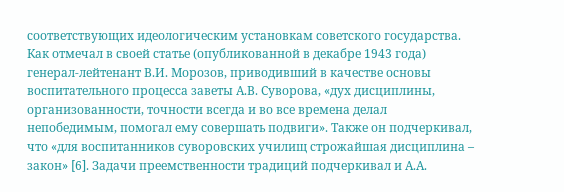соответствующих идеологическим установкам советского государства.
Как отмечал в своей статье (опубликованной в декабре 1943 года) генерал-лейтенант В.И. Морозов, приводивший в качестве основы воспитательного процесса заветы А.В. Суворова, «дух дисциплины, организованности, точности всегда и во все времена делал непобедимым, помогал ему совершать подвиги». Также он подчеркивал, что «для воспитанников суворовских училищ строжайшая дисциплина – закон» [6]. Задачи преемственности традиций подчеркивал и А.А.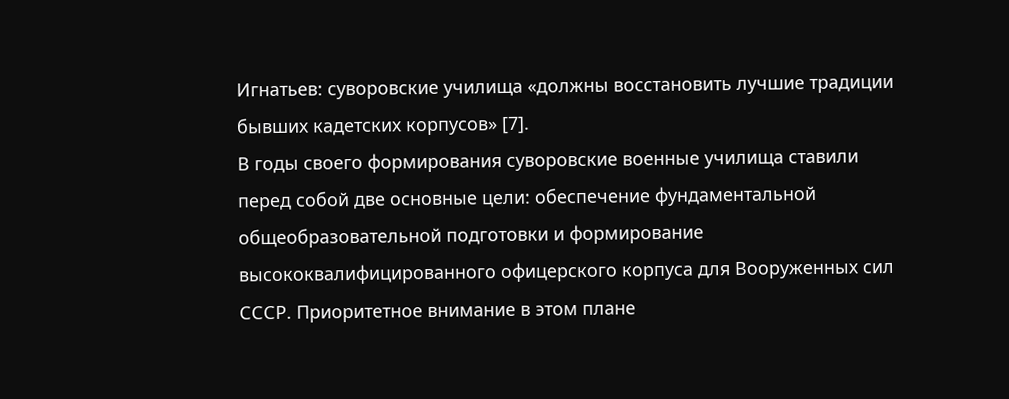Игнатьев: суворовские училища «должны восстановить лучшие традиции бывших кадетских корпусов» [7].
В годы своего формирования суворовские военные училища ставили перед собой две основные цели: обеспечение фундаментальной общеобразовательной подготовки и формирование высококвалифицированного офицерского корпуса для Вооруженных сил СССР. Приоритетное внимание в этом плане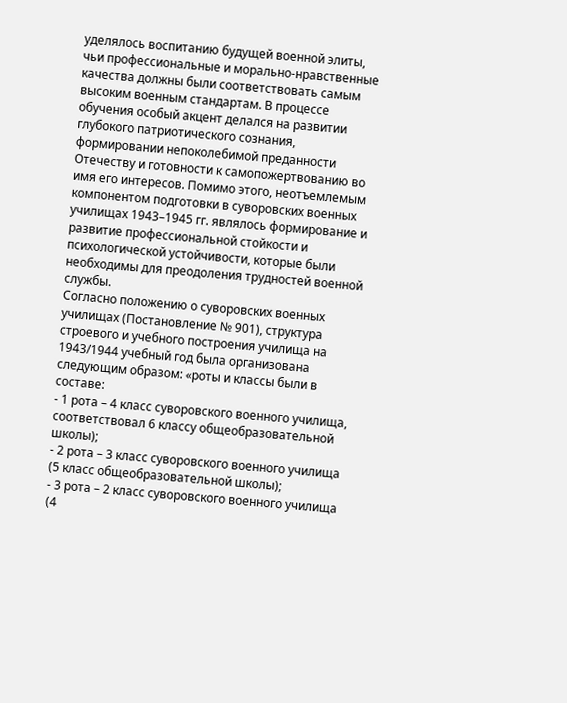уделялось воспитанию будущей военной элиты, чьи профессиональные и морально-нравственные качества должны были соответствовать самым высоким военным стандартам. В процессе обучения особый акцент делался на развитии глубокого патриотического сознания, формировании непоколебимой преданности Отечеству и готовности к самопожертвованию во имя его интересов. Помимо этого, неотъемлемым компонентом подготовки в суворовских военных училищах 1943–1945 гг. являлось формирование и развитие профессиональной стойкости и психологической устойчивости, которые были необходимы для преодоления трудностей военной службы.
Согласно положению о суворовских военных училищах (Постановление № 901), структура строевого и учебного построения училища на 1943/1944 учебный год была организована следующим образом: «роты и классы были в составе:
- 1 рота – 4 класс суворовского военного училища, соответствовал 6 классу общеобразовательной школы);
- 2 рота – 3 класс суворовского военного училища (5 класс общеобразовательной школы);
- 3 рота – 2 класс суворовского военного училища (4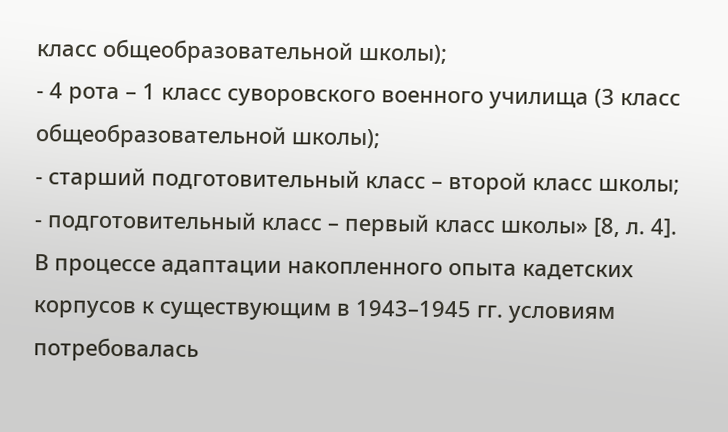класс общеобразовательной школы);
- 4 рота – 1 класс суворовского военного училища (3 класс общеобразовательной школы);
- старший подготовительный класс – второй класс школы;
- подготовительный класс – первый класс школы» [8, л. 4].
В процессе адаптации накопленного опыта кадетских корпусов к существующим в 1943–1945 гг. условиям потребовалась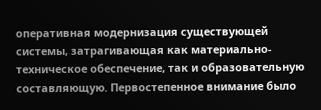оперативная модернизация существующей системы, затрагивающая как материально-техническое обеспечение, так и образовательную составляющую. Первостепенное внимание было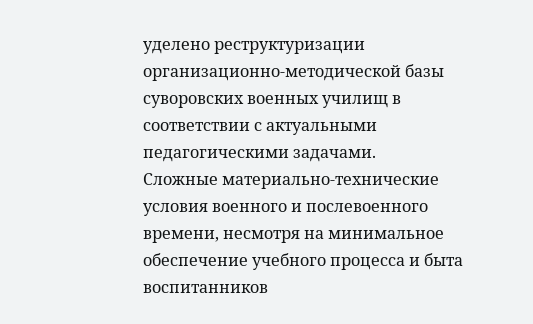уделено реструктуризации организационно-методической базы суворовских военных училищ в соответствии с актуальными педагогическими задачами.
Сложные материально-технические условия военного и послевоенного времени, несмотря на минимальное обеспечение учебного процесса и быта воспитанников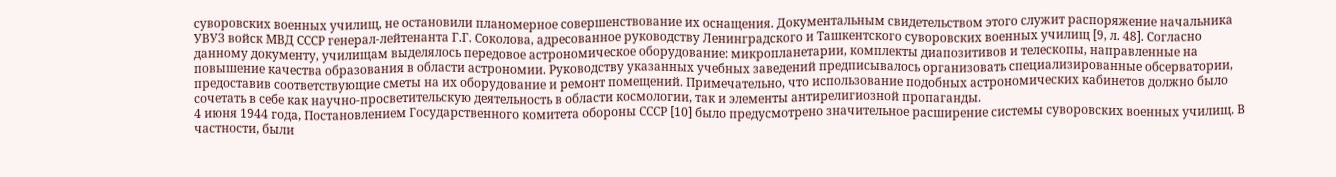суворовских военных училищ, не остановили планомерное совершенствование их оснащения. Документальным свидетельством этого служит распоряжение начальника УВУЗ войск МВД СССР генерал-лейтенанта Г.Г. Соколова, адресованное руководству Ленинградского и Ташкентского суворовских военных училищ [9, л. 48]. Согласно данному документу, училищам выделялось передовое астрономическое оборудование: микропланетарии, комплекты диапозитивов и телескопы, направленные на повышение качества образования в области астрономии. Руководству указанных учебных заведений предписывалось организовать специализированные обсерватории, предоставив соответствующие сметы на их оборудование и ремонт помещений. Примечательно, что использование подобных астрономических кабинетов должно было сочетать в себе как научно-просветительскую деятельность в области космологии, так и элементы антирелигиозной пропаганды.
4 июня 1944 года, Постановлением Государственного комитета обороны СССР [10] было предусмотрено значительное расширение системы суворовских военных училищ. В частности, были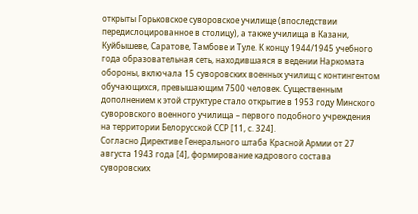открыты Горьковское суворовское училище (впоследствии передислоцированное в столицу), а также училища в Казани, Куйбышеве, Саратове, Тамбове и Туле. К концу 1944/1945 учебного года образовательная сеть, находившаяся в ведении Наркомата обороны, включала 15 суворовских военных училищ с контингентом обучающихся, превышающим 7500 человек. Существенным дополнением к этой структуре стало открытие в 1953 году Минского суворовского военного училища – первого подобного учреждения на территории Белорусской ССР [11, с. 324].
Согласно Директиве Генерального штаба Красной Армии от 27 августа 1943 года [4], формирование кадрового состава суворовских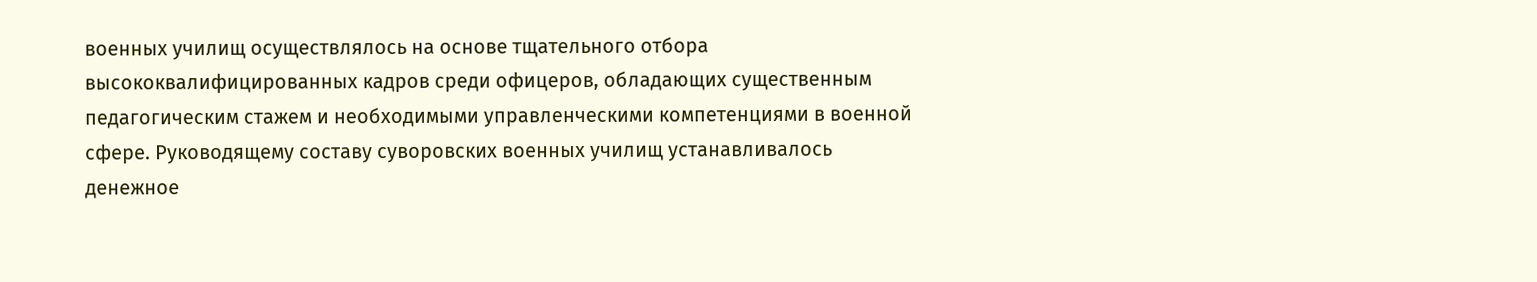военных училищ осуществлялось на основе тщательного отбора высококвалифицированных кадров среди офицеров, обладающих существенным педагогическим стажем и необходимыми управленческими компетенциями в военной сфере. Руководящему составу суворовских военных училищ устанавливалось денежное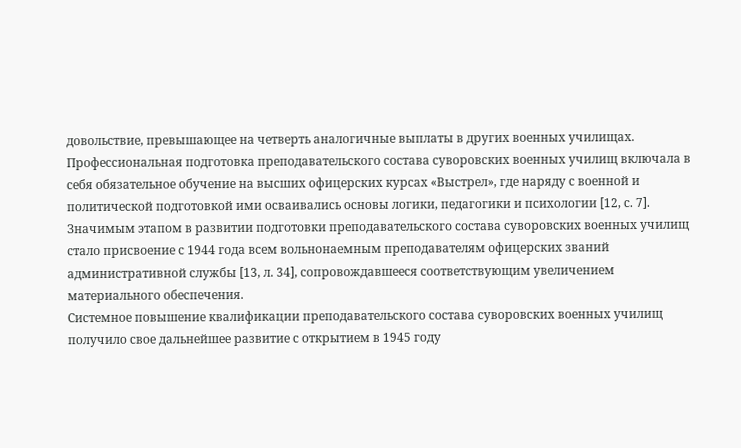довольствие, превышающее на четверть аналогичные выплаты в других военных училищах.
Профессиональная подготовка преподавательского состава суворовских военных училищ включала в себя обязательное обучение на высших офицерских курсах «Выстрел», где наряду с военной и политической подготовкой ими осваивались основы логики, педагогики и психологии [12, с. 7]. Значимым этапом в развитии подготовки преподавательского состава суворовских военных училищ стало присвоение с 1944 года всем вольнонаемным преподавателям офицерских званий административной службы [13, л. 34], сопровождавшееся соответствующим увеличением материального обеспечения.
Системное повышение квалификации преподавательского состава суворовских военных училищ получило свое дальнейшее развитие с открытием в 1945 году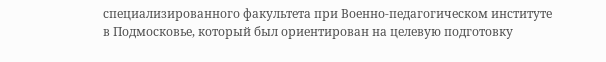специализированного факультета при Военно-педагогическом институте в Подмосковье, который был ориентирован на целевую подготовку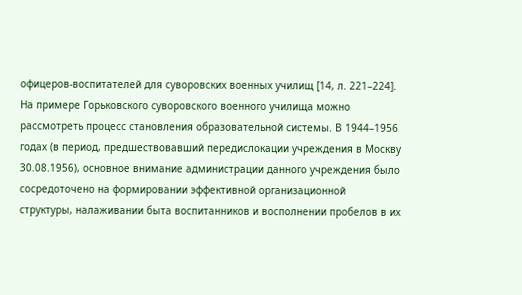офицеров-воспитателей для суворовских военных училищ [14, л. 221–224].
На примере Горьковского суворовского военного училища можно рассмотреть процесс становления образовательной системы. В 1944–1956 годах (в период, предшествовавший передислокации учреждения в Москву 30.08.1956), основное внимание администрации данного учреждения было сосредоточено на формировании эффективной организационной структуры, налаживании быта воспитанников и восполнении пробелов в их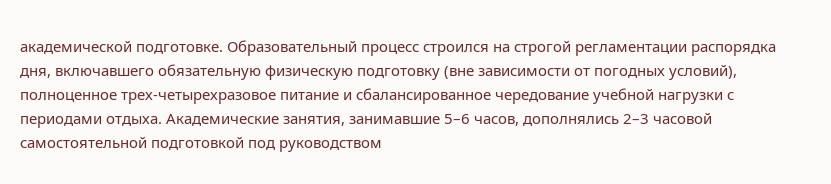академической подготовке. Образовательный процесс строился на строгой регламентации распорядка дня, включавшего обязательную физическую подготовку (вне зависимости от погодных условий), полноценное трех-четырехразовое питание и сбалансированное чередование учебной нагрузки с периодами отдыха. Академические занятия, занимавшие 5–6 часов, дополнялись 2–3 часовой самостоятельной подготовкой под руководством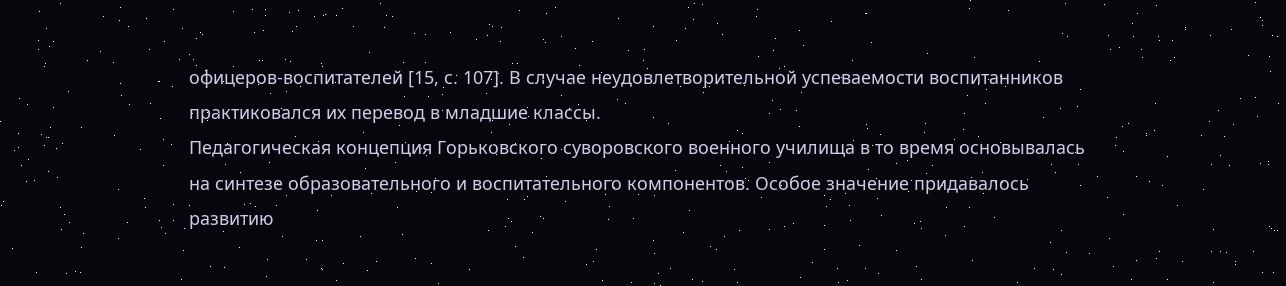офицеров-воспитателей [15, с. 107]. В случае неудовлетворительной успеваемости воспитанников практиковался их перевод в младшие классы.
Педагогическая концепция Горьковского суворовского военного училища в то время основывалась на синтезе образовательного и воспитательного компонентов. Особое значение придавалось развитию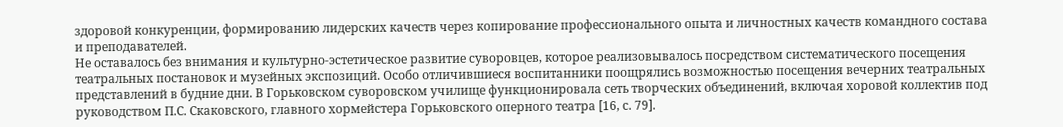здоровой конкуренции, формированию лидерских качеств через копирование профессионального опыта и личностных качеств командного состава и преподавателей.
Не оставалось без внимания и культурно-эстетическое развитие суворовцев, которое реализовывалось посредством систематического посещения театральных постановок и музейных экспозиций. Особо отличившиеся воспитанники поощрялись возможностью посещения вечерних театральных представлений в будние дни. В Горьковском суворовском училище функционировала сеть творческих объединений, включая хоровой коллектив под руководством П.С. Скаковского, главного хормейстера Горьковского оперного театра [16, с. 79].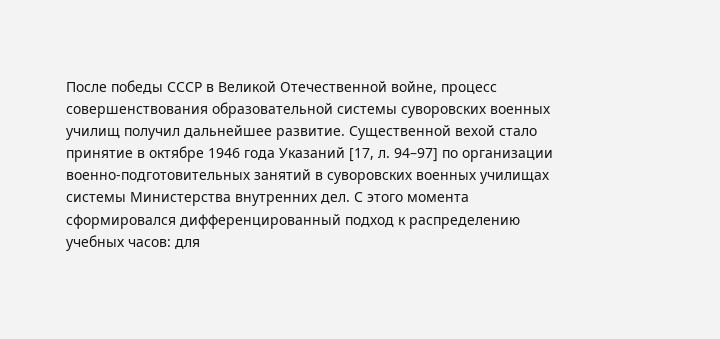После победы СССР в Великой Отечественной войне, процесс совершенствования образовательной системы суворовских военных училищ получил дальнейшее развитие. Существенной вехой стало принятие в октябре 1946 года Указаний [17, л. 94–97] по организации военно-подготовительных занятий в суворовских военных училищах системы Министерства внутренних дел. С этого момента сформировался дифференцированный подход к распределению учебных часов: для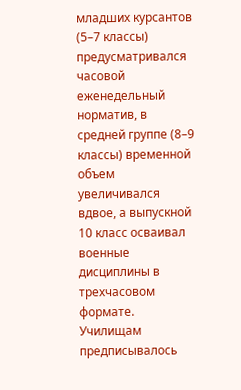младших курсантов (5–7 классы) предусматривался часовой еженедельный норматив, в средней группе (8–9 классы) временной объем увеличивался вдвое, а выпускной 10 класс осваивал военные дисциплины в трехчасовом формате.
Училищам предписывалось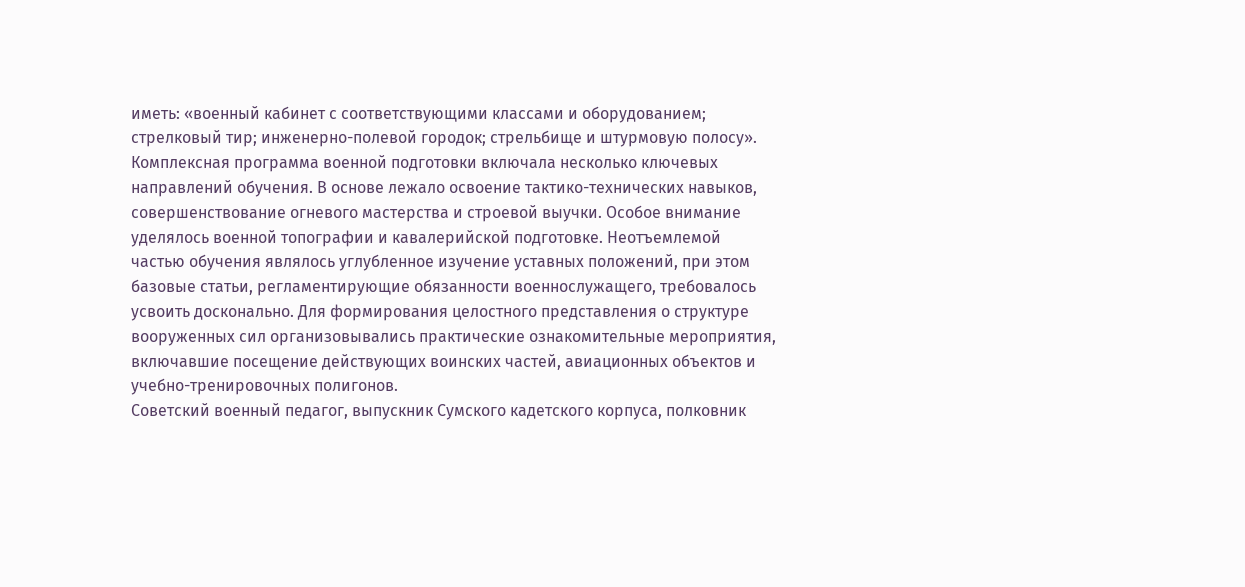иметь: «военный кабинет с соответствующими классами и оборудованием; стрелковый тир; инженерно-полевой городок; стрельбище и штурмовую полосу». Комплексная программа военной подготовки включала несколько ключевых направлений обучения. В основе лежало освоение тактико-технических навыков, совершенствование огневого мастерства и строевой выучки. Особое внимание уделялось военной топографии и кавалерийской подготовке. Неотъемлемой частью обучения являлось углубленное изучение уставных положений, при этом базовые статьи, регламентирующие обязанности военнослужащего, требовалось усвоить досконально. Для формирования целостного представления о структуре вооруженных сил организовывались практические ознакомительные мероприятия, включавшие посещение действующих воинских частей, авиационных объектов и учебно-тренировочных полигонов.
Советский военный педагог, выпускник Сумского кадетского корпуса, полковник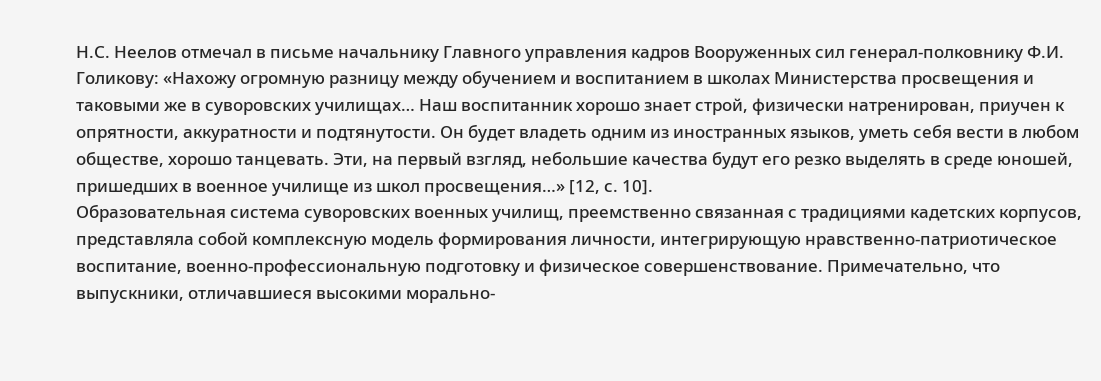Н.С. Неелов отмечал в письме начальнику Главного управления кадров Вооруженных сил генерал-полковнику Ф.И. Голикову: «Нахожу огромную разницу между обучением и воспитанием в школах Министерства просвещения и таковыми же в суворовских училищах… Наш воспитанник хорошо знает строй, физически натренирован, приучен к опрятности, аккуратности и подтянутости. Он будет владеть одним из иностранных языков, уметь себя вести в любом обществе, хорошо танцевать. Эти, на первый взгляд, небольшие качества будут его резко выделять в среде юношей, пришедших в военное училище из школ просвещения…» [12, с. 10].
Образовательная система суворовских военных училищ, преемственно связанная с традициями кадетских корпусов, представляла собой комплексную модель формирования личности, интегрирующую нравственно-патриотическое воспитание, военно-профессиональную подготовку и физическое совершенствование. Примечательно, что выпускники, отличавшиеся высокими морально-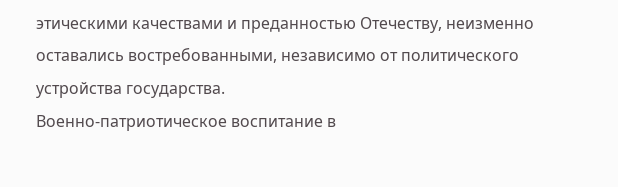этическими качествами и преданностью Отечеству, неизменно оставались востребованными, независимо от политического устройства государства.
Военно-патриотическое воспитание в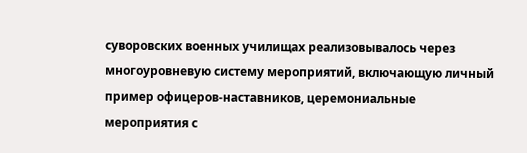суворовских военных училищах реализовывалось через многоуровневую систему мероприятий, включающую личный пример офицеров-наставников, церемониальные мероприятия с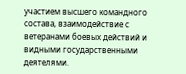участием высшего командного состава, взаимодействие с ветеранами боевых действий и видными государственными деятелями.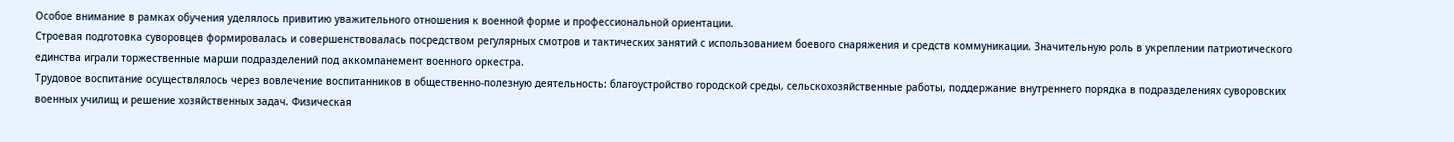Особое внимание в рамках обучения уделялось привитию уважительного отношения к военной форме и профессиональной ориентации.
Строевая подготовка суворовцев формировалась и совершенствовалась посредством регулярных смотров и тактических занятий с использованием боевого снаряжения и средств коммуникации. Значительную роль в укреплении патриотического единства играли торжественные марши подразделений под аккомпанемент военного оркестра.
Трудовое воспитание осуществлялось через вовлечение воспитанников в общественно-полезную деятельность: благоустройство городской среды, сельскохозяйственные работы, поддержание внутреннего порядка в подразделениях суворовских военных училищ и решение хозяйственных задач. Физическая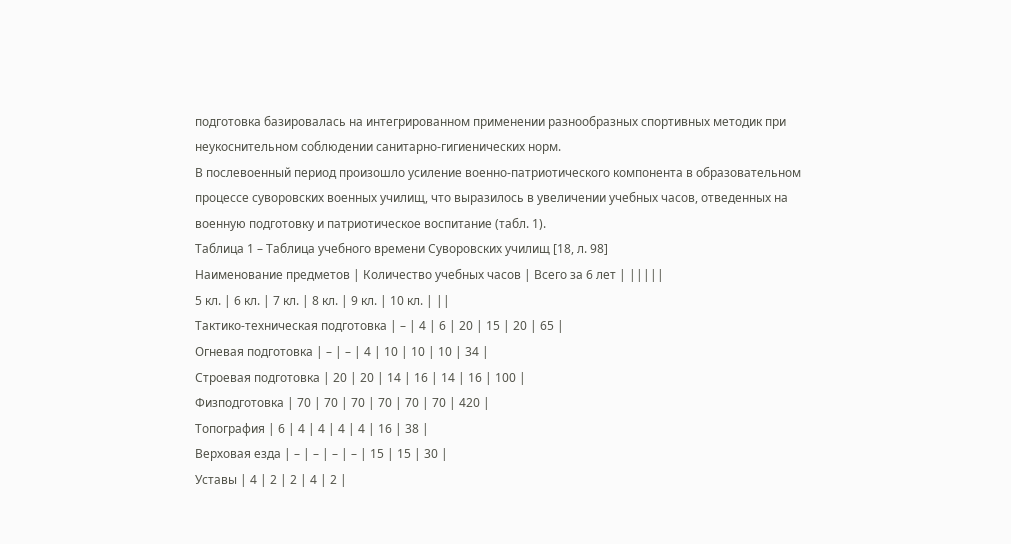подготовка базировалась на интегрированном применении разнообразных спортивных методик при неукоснительном соблюдении санитарно-гигиенических норм.
В послевоенный период произошло усиление военно-патриотического компонента в образовательном процессе суворовских военных училищ, что выразилось в увеличении учебных часов, отведенных на военную подготовку и патриотическое воспитание (табл. 1).
Таблица 1 – Таблица учебного времени Суворовских училищ [18, л. 98]
Наименование предметов | Количество учебных часов | Всего за 6 лет | |||||
5 кл. | 6 кл. | 7 кл. | 8 кл. | 9 кл. | 10 кл. | ||
Тактико-техническая подготовка | – | 4 | 6 | 20 | 15 | 20 | 65 |
Огневая подготовка | – | – | 4 | 10 | 10 | 10 | 34 |
Строевая подготовка | 20 | 20 | 14 | 16 | 14 | 16 | 100 |
Физподготовка | 70 | 70 | 70 | 70 | 70 | 70 | 420 |
Топография | 6 | 4 | 4 | 4 | 4 | 16 | 38 |
Верховая езда | – | – | – | – | 15 | 15 | 30 |
Уставы | 4 | 2 | 2 | 4 | 2 |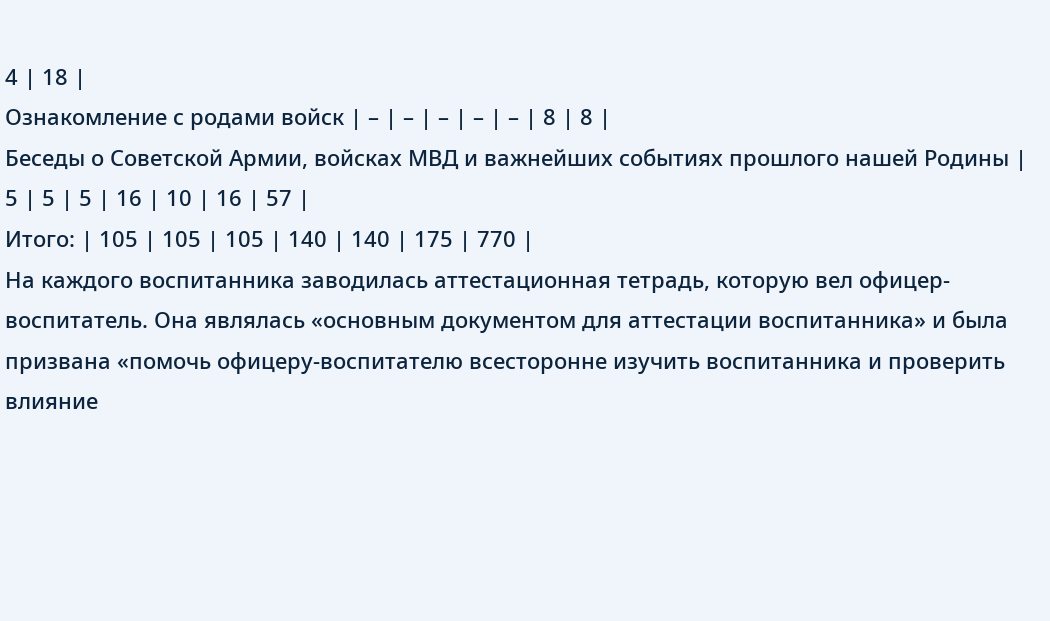4 | 18 |
Ознакомление с родами войск | – | – | – | – | – | 8 | 8 |
Беседы о Советской Армии, войсках МВД и важнейших событиях прошлого нашей Родины | 5 | 5 | 5 | 16 | 10 | 16 | 57 |
Итого: | 105 | 105 | 105 | 140 | 140 | 175 | 770 |
На каждого воспитанника заводилась аттестационная тетрадь, которую вел офицер-воспитатель. Она являлась «основным документом для аттестации воспитанника» и была призвана «помочь офицеру-воспитателю всесторонне изучить воспитанника и проверить влияние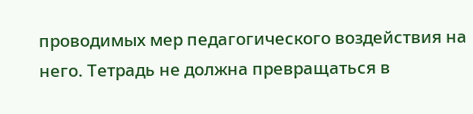проводимых мер педагогического воздействия на него. Тетрадь не должна превращаться в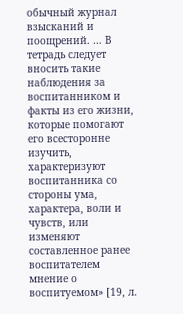обычный журнал взысканий и поощрений. … В тетрадь следует вносить такие наблюдения за воспитанником и факты из его жизни, которые помогают его всесторонне изучить, характеризуют воспитанника со стороны ума, характера, воли и чувств, или изменяют составленное ранее воспитателем мнение о воспитуемом» [19, л.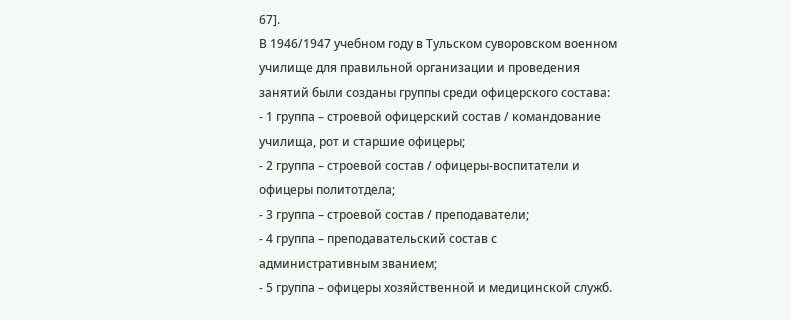67].
В 1946/1947 учебном году в Тульском суворовском военном училище для правильной организации и проведения занятий были созданы группы среди офицерского состава:
- 1 группа – строевой офицерский состав / командование училища, рот и старшие офицеры;
- 2 группа – строевой состав / офицеры-воспитатели и офицеры политотдела;
- 3 группа – строевой состав / преподаватели;
- 4 группа – преподавательский состав с административным званием;
- 5 группа – офицеры хозяйственной и медицинской служб.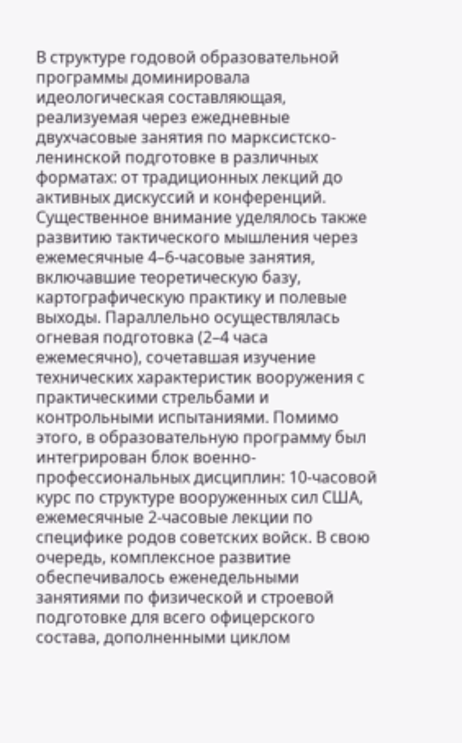В структуре годовой образовательной программы доминировала идеологическая составляющая, реализуемая через ежедневные двухчасовые занятия по марксистско-ленинской подготовке в различных форматах: от традиционных лекций до активных дискуссий и конференций. Существенное внимание уделялось также развитию тактического мышления через ежемесячные 4–6-часовые занятия, включавшие теоретическую базу, картографическую практику и полевые выходы. Параллельно осуществлялась огневая подготовка (2–4 часа ежемесячно), сочетавшая изучение технических характеристик вооружения с практическими стрельбами и контрольными испытаниями. Помимо этого, в образовательную программу был интегрирован блок военно-профессиональных дисциплин: 10-часовой курс по структуре вооруженных сил США, ежемесячные 2-часовые лекции по специфике родов советских войск. В свою очередь, комплексное развитие обеспечивалось еженедельными занятиями по физической и строевой подготовке для всего офицерского состава, дополненными циклом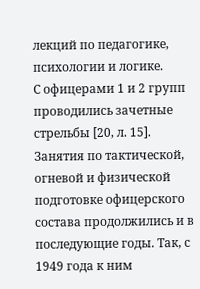лекций по педагогике, психологии и логике.
С офицерами 1 и 2 групп проводились зачетные стрельбы [20, л. 15].
Занятия по тактической, огневой и физической подготовке офицерского состава продолжились и в последующие годы. Так, с 1949 года к ним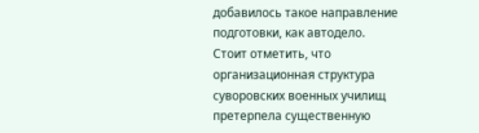добавилось такое направление подготовки, как автодело.
Стоит отметить, что организационная структура суворовских военных училищ претерпела существенную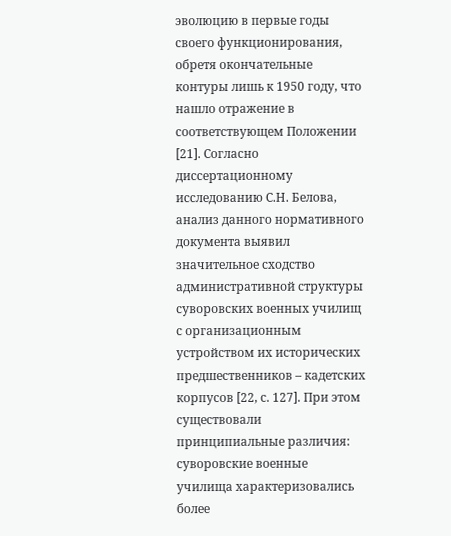эволюцию в первые годы своего функционирования, обретя окончательные контуры лишь к 1950 году, что нашло отражение в соответствующем Положении [21]. Согласно диссертационному исследованию С.Н. Белова, анализ данного нормативного документа выявил значительное сходство административной структуры суворовских военных училищ с организационным устройством их исторических предшественников – кадетских корпусов [22, с. 127]. При этом существовали принципиальные различия: суворовские военные училища характеризовались более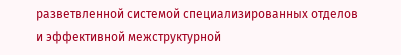разветвленной системой специализированных отделов и эффективной межструктурной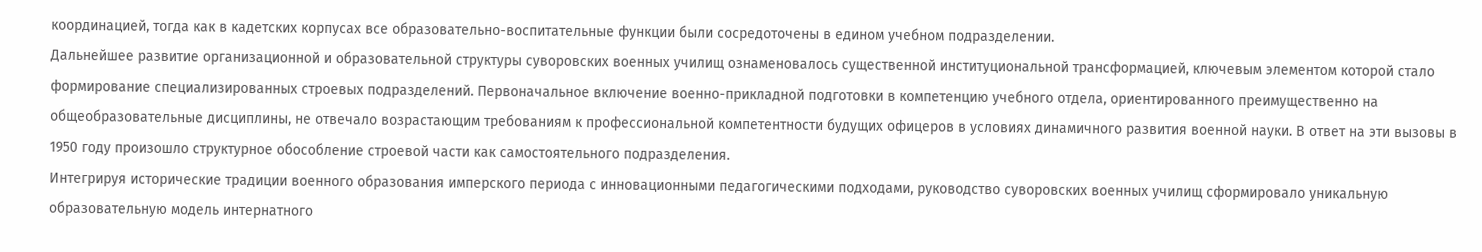координацией, тогда как в кадетских корпусах все образовательно-воспитательные функции были сосредоточены в едином учебном подразделении.
Дальнейшее развитие организационной и образовательной структуры суворовских военных училищ ознаменовалось существенной институциональной трансформацией, ключевым элементом которой стало формирование специализированных строевых подразделений. Первоначальное включение военно-прикладной подготовки в компетенцию учебного отдела, ориентированного преимущественно на общеобразовательные дисциплины, не отвечало возрастающим требованиям к профессиональной компетентности будущих офицеров в условиях динамичного развития военной науки. В ответ на эти вызовы в 1950 году произошло структурное обособление строевой части как самостоятельного подразделения.
Интегрируя исторические традиции военного образования имперского периода с инновационными педагогическими подходами, руководство суворовских военных училищ сформировало уникальную образовательную модель интернатного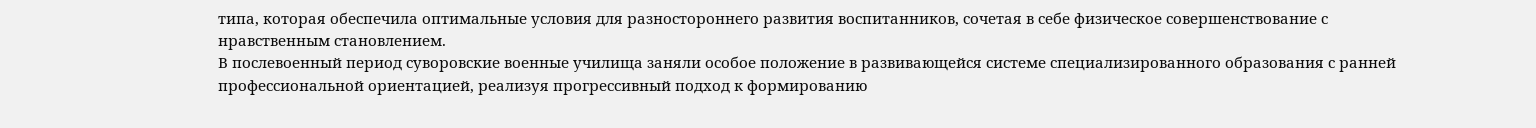типа, которая обеспечила оптимальные условия для разностороннего развития воспитанников, сочетая в себе физическое совершенствование с нравственным становлением.
В послевоенный период суворовские военные училища заняли особое положение в развивающейся системе специализированного образования с ранней профессиональной ориентацией, реализуя прогрессивный подход к формированию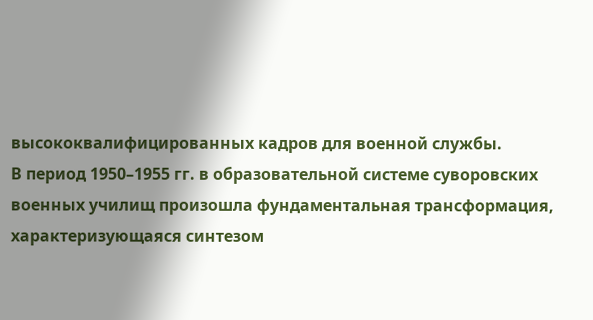высококвалифицированных кадров для военной службы.
В период 1950–1955 гг. в образовательной системе суворовских военных училищ произошла фундаментальная трансформация, характеризующаяся синтезом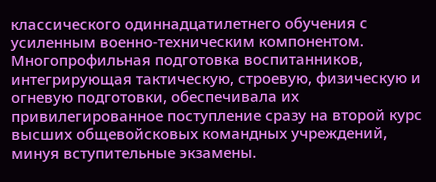классического одиннадцатилетнего обучения с усиленным военно-техническим компонентом. Многопрофильная подготовка воспитанников, интегрирующая тактическую, строевую, физическую и огневую подготовки, обеспечивала их привилегированное поступление сразу на второй курс высших общевойсковых командных учреждений, минуя вступительные экзамены.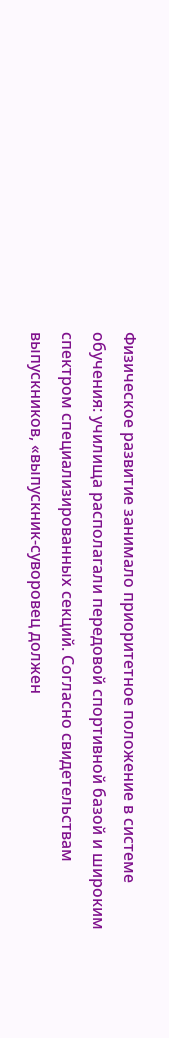Физическое развитие занимало приоритетное положение в системе обучения: училища располагали передовой спортивной базой и широким спектром специализированных секций. Согласно свидетельствам выпускников, «выпускник-суворовец должен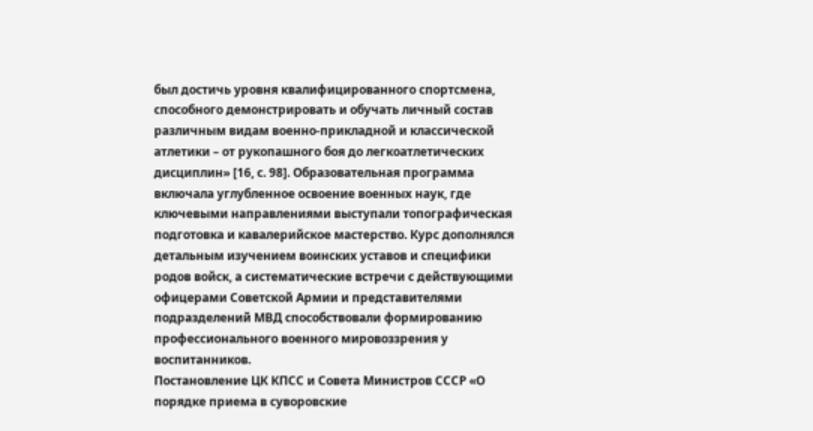был достичь уровня квалифицированного спортсмена, способного демонстрировать и обучать личный состав различным видам военно-прикладной и классической атлетики – от рукопашного боя до легкоатлетических дисциплин» [16, с. 98]. Образовательная программа включала углубленное освоение военных наук, где ключевыми направлениями выступали топографическая подготовка и кавалерийское мастерство. Курс дополнялся детальным изучением воинских уставов и специфики родов войск, а систематические встречи с действующими офицерами Советской Армии и представителями подразделений МВД способствовали формированию профессионального военного мировоззрения у воспитанников.
Постановление ЦК КПСС и Совета Министров СССР «О порядке приема в суворовские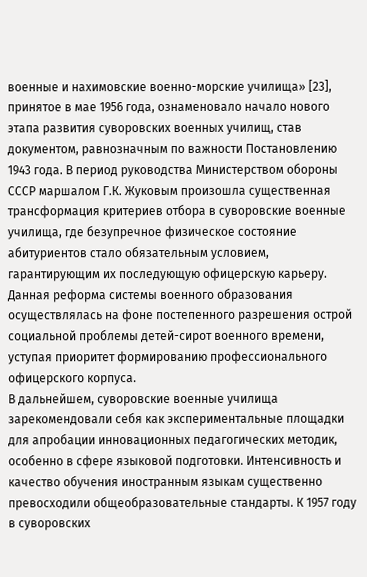военные и нахимовские военно-морские училища» [23], принятое в мае 1956 года, ознаменовало начало нового этапа развития суворовских военных училищ, став документом, равнозначным по важности Постановлению 1943 года. В период руководства Министерством обороны СССР маршалом Г.К. Жуковым произошла существенная трансформация критериев отбора в суворовские военные училища, где безупречное физическое состояние абитуриентов стало обязательным условием, гарантирующим их последующую офицерскую карьеру. Данная реформа системы военного образования осуществлялась на фоне постепенного разрешения острой социальной проблемы детей-сирот военного времени, уступая приоритет формированию профессионального офицерского корпуса.
В дальнейшем, суворовские военные училища зарекомендовали себя как экспериментальные площадки для апробации инновационных педагогических методик, особенно в сфере языковой подготовки. Интенсивность и качество обучения иностранным языкам существенно превосходили общеобразовательные стандарты. К 1957 году в суворовских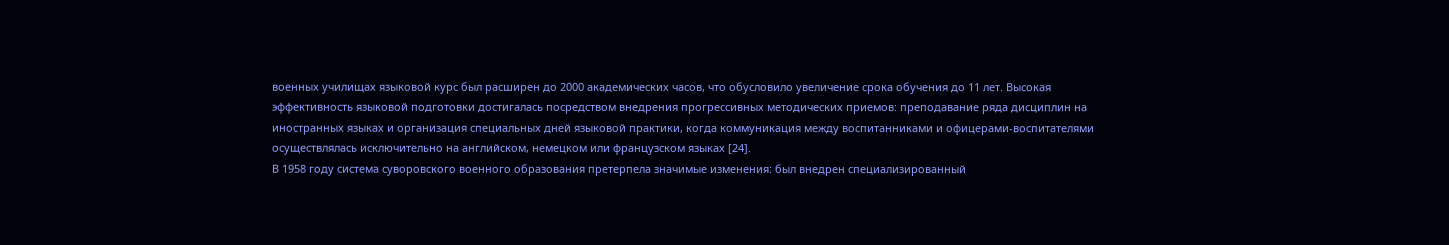военных училищах языковой курс был расширен до 2000 академических часов, что обусловило увеличение срока обучения до 11 лет. Высокая эффективность языковой подготовки достигалась посредством внедрения прогрессивных методических приемов: преподавание ряда дисциплин на иностранных языках и организация специальных дней языковой практики, когда коммуникация между воспитанниками и офицерами-воспитателями осуществлялась исключительно на английском, немецком или французском языках [24].
В 1958 году система суворовского военного образования претерпела значимые изменения: был внедрен специализированный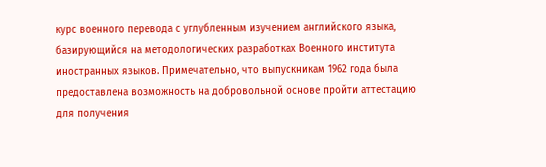курс военного перевода с углубленным изучением английского языка, базирующийся на методологических разработках Военного института иностранных языков. Примечательно, что выпускникам 1962 года была предоставлена возможность на добровольной основе пройти аттестацию для получения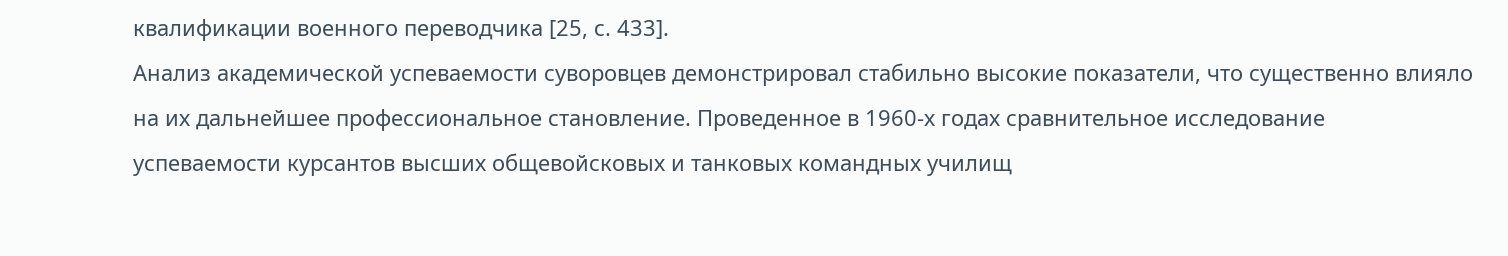квалификации военного переводчика [25, с. 433].
Анализ академической успеваемости суворовцев демонстрировал стабильно высокие показатели, что существенно влияло на их дальнейшее профессиональное становление. Проведенное в 1960-х годах сравнительное исследование успеваемости курсантов высших общевойсковых и танковых командных училищ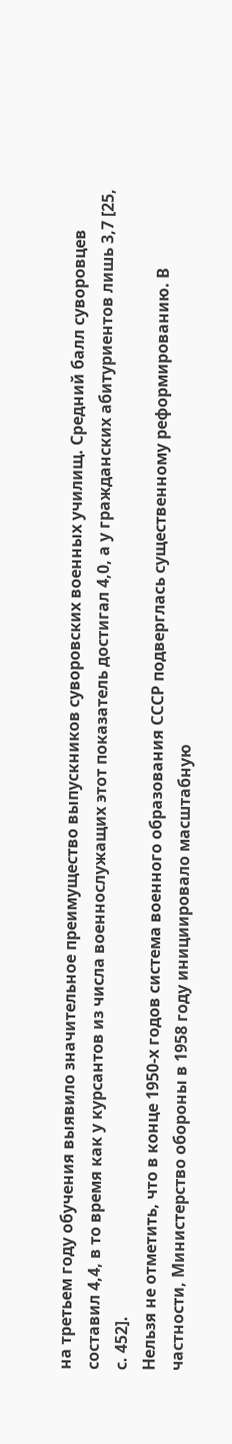на третьем году обучения выявило значительное преимущество выпускников суворовских военных училищ. Средний балл суворовцев составил 4,4, в то время как у курсантов из числа военнослужащих этот показатель достигал 4,0, а у гражданских абитуриентов лишь 3,7 [25, с. 452].
Нельзя не отметить, что в конце 1950-х годов система военного образования СССР подверглась существенному реформированию. В частности, Министерство обороны в 1958 году инициировало масштабную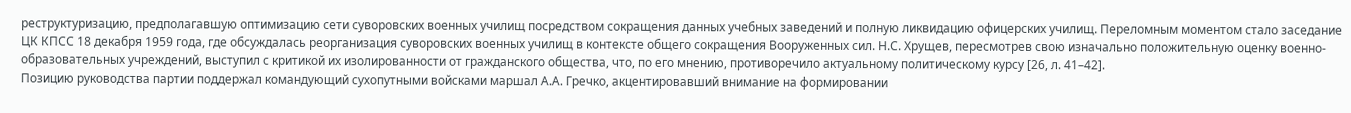реструктуризацию, предполагавшую оптимизацию сети суворовских военных училищ посредством сокращения данных учебных заведений и полную ликвидацию офицерских училищ. Переломным моментом стало заседание ЦК КПСС 18 декабря 1959 года, где обсуждалась реорганизация суворовских военных училищ в контексте общего сокращения Вооруженных сил. Н.С. Хрущев, пересмотрев свою изначально положительную оценку военно-образовательных учреждений, выступил с критикой их изолированности от гражданского общества, что, по его мнению, противоречило актуальному политическому курсу [26, л. 41–42].
Позицию руководства партии поддержал командующий сухопутными войсками маршал А.А. Гречко, акцентировавший внимание на формировании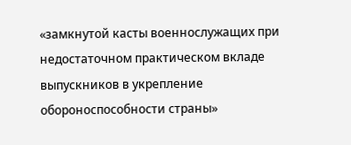«замкнутой касты военнослужащих при недостаточном практическом вкладе выпускников в укрепление обороноспособности страны»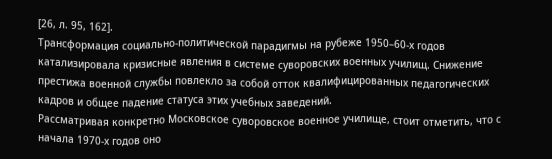[26, л. 95, 162].
Трансформация социально-политической парадигмы на рубеже 1950–60-х годов катализировала кризисные явления в системе суворовских военных училищ. Снижение престижа военной службы повлекло за собой отток квалифицированных педагогических кадров и общее падение статуса этих учебных заведений.
Рассматривая конкретно Московское суворовское военное училище, стоит отметить, что с начала 1970-х годов оно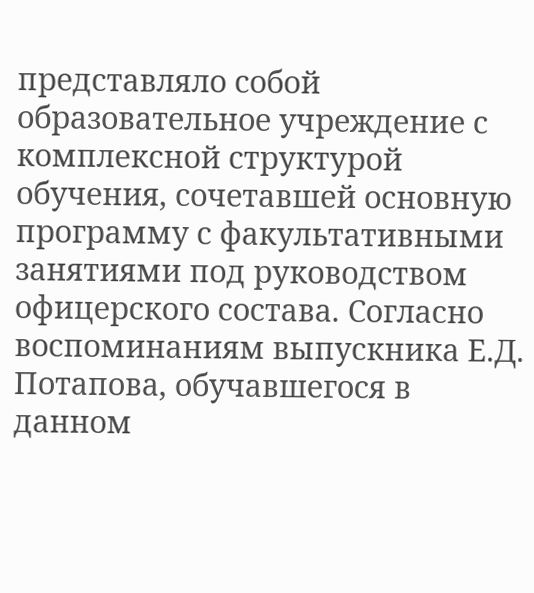представляло собой образовательное учреждение с комплексной структурой обучения, сочетавшей основную программу с факультативными занятиями под руководством офицерского состава. Согласно воспоминаниям выпускника Е.Д. Потапова, обучавшегося в данном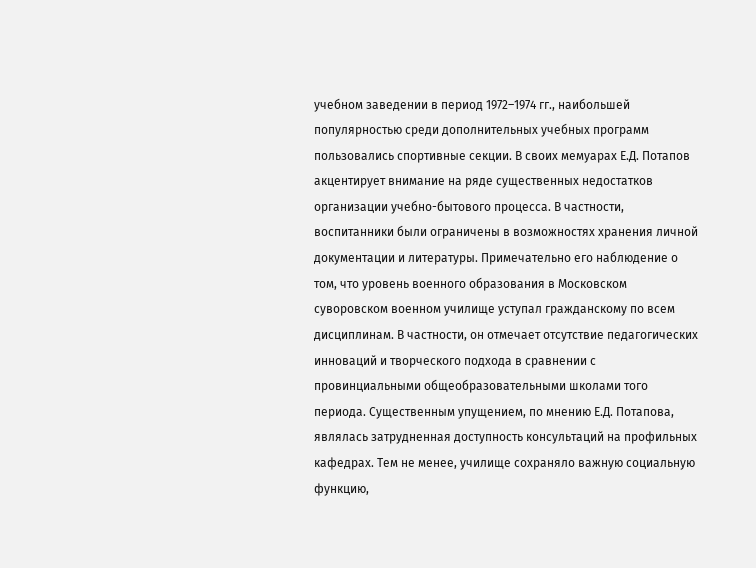учебном заведении в период 1972–1974 гг., наибольшей популярностью среди дополнительных учебных программ пользовались спортивные секции. В своих мемуарах Е.Д. Потапов акцентирует внимание на ряде существенных недостатков организации учебно-бытового процесса. В частности, воспитанники были ограничены в возможностях хранения личной документации и литературы. Примечательно его наблюдение о том, что уровень военного образования в Московском суворовском военном училище уступал гражданскому по всем дисциплинам. В частности, он отмечает отсутствие педагогических инноваций и творческого подхода в сравнении с провинциальными общеобразовательными школами того периода. Существенным упущением, по мнению Е.Д. Потапова, являлась затрудненная доступность консультаций на профильных кафедрах. Тем не менее, училище сохраняло важную социальную функцию,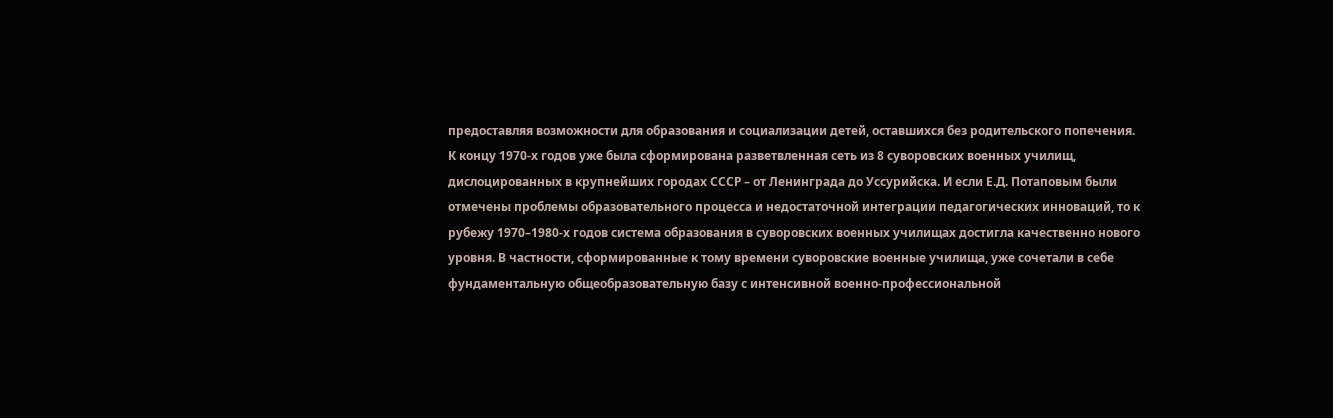предоставляя возможности для образования и социализации детей, оставшихся без родительского попечения.
К концу 1970-х годов уже была сформирована разветвленная сеть из 8 суворовских военных училищ, дислоцированных в крупнейших городах СССР – от Ленинграда до Уссурийска. И если Е.Д. Потаповым были отмечены проблемы образовательного процесса и недостаточной интеграции педагогических инноваций, то к рубежу 1970–1980-х годов система образования в суворовских военных училищах достигла качественно нового уровня. В частности, сформированные к тому времени суворовские военные училища, уже сочетали в себе фундаментальную общеобразовательную базу с интенсивной военно-профессиональной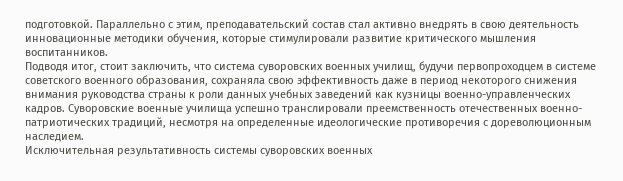подготовкой. Параллельно с этим, преподавательский состав стал активно внедрять в свою деятельность инновационные методики обучения, которые стимулировали развитие критического мышления воспитанников.
Подводя итог, стоит заключить, что система суворовских военных училищ, будучи первопроходцем в системе советского военного образования, сохраняла свою эффективность даже в период некоторого снижения внимания руководства страны к роли данных учебных заведений как кузницы военно-управленческих кадров. Суворовские военные училища успешно транслировали преемственность отечественных военно-патриотических традиций, несмотря на определенные идеологические противоречия с дореволюционным наследием.
Исключительная результативность системы суворовских военных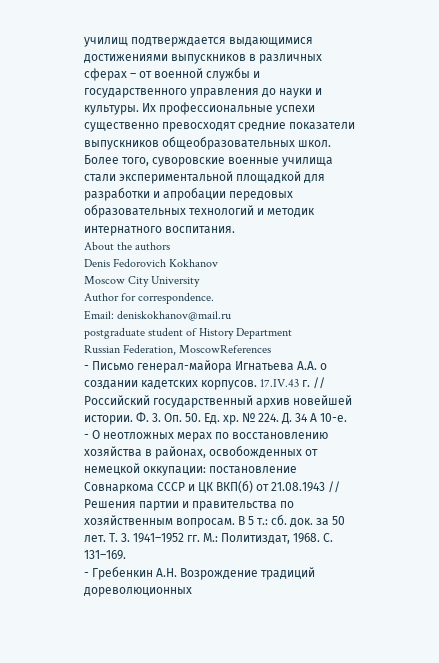училищ подтверждается выдающимися достижениями выпускников в различных сферах – от военной службы и государственного управления до науки и культуры. Их профессиональные успехи существенно превосходят средние показатели выпускников общеобразовательных школ. Более того, суворовские военные училища стали экспериментальной площадкой для разработки и апробации передовых образовательных технологий и методик интернатного воспитания.
About the authors
Denis Fedorovich Kokhanov
Moscow City University
Author for correspondence.
Email: deniskokhanov@mail.ru
postgraduate student of History Department
Russian Federation, MoscowReferences
- Письмо генерал-майора Игнатьева А.А. о создании кадетских корпусов. 17.IV.43 г. // Российский государственный архив новейшей истории. Ф. 3. Оп. 50. Ед. хр. № 224. Д. 34 А 10-е.
- О неотложных мерах по восстановлению хозяйства в районах, освобожденных от немецкой оккупации: постановление Совнаркома СССР и ЦК ВКП(б) от 21.08.1943 // Решения партии и правительства по хозяйственным вопросам. В 5 т.: сб. док. за 50 лет. Т. 3. 1941–1952 гг. М.: Политиздат, 1968. С. 131–169.
- Гребенкин А.Н. Возрождение традиций дореволюционных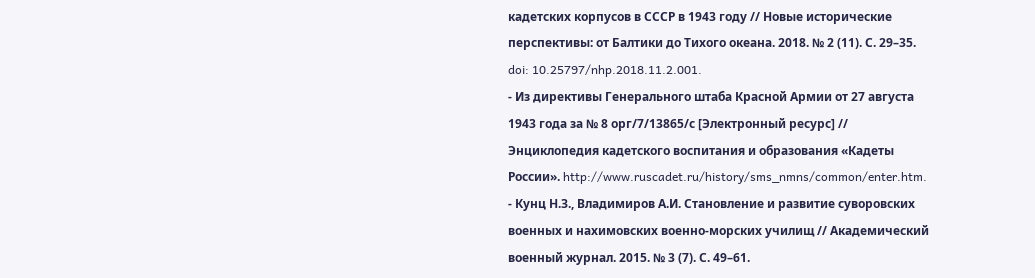кадетских корпусов в СССР в 1943 году // Новые исторические перспективы: от Балтики до Тихого океана. 2018. № 2 (11). С. 29–35. doi: 10.25797/nhp.2018.11.2.001.
- Из директивы Генерального штаба Красной Армии от 27 августа 1943 года за № 8 орг/7/13865/с [Электронный ресурс] // Энциклопедия кадетского воспитания и образования «Кадеты России». http://www.ruscadet.ru/history/sms_nmns/common/enter.htm.
- Кунц Н.З., Владимиров А.И. Становление и развитие суворовских военных и нахимовских военно-морских училищ // Академический военный журнал. 2015. № 3 (7). С. 49–61.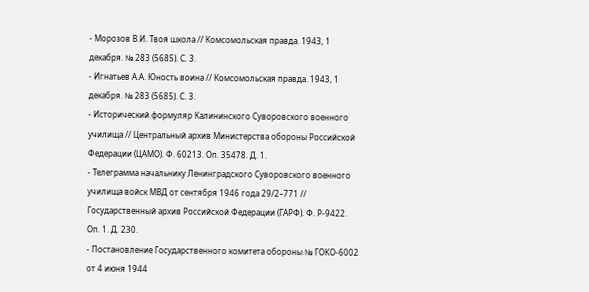- Морозов В.И. Твоя школа // Комсомольская правда. 1943, 1 декабря. № 283 (5685). С. 3.
- Игнатьев А.А. Юность воина // Комсомольская правда. 1943, 1 декабря. № 283 (5685). С. 3.
- Исторический формуляр Калининского Суворовского военного училища // Центральный архив Министерства обороны Российской Федерации (ЦАМО). Ф. 60213. Оп. 35478. Д. 1.
- Телеграмма начальнику Ленинградского Суворовского военного училища войск МВД от сентября 1946 года 29/2–771 // Государственный архив Российской Федерации (ГАРФ). Ф. Р-9422. Оп. 1. Д. 230.
- Постановление Государственного комитета обороны № ГОКО-6002 от 4 июня 1944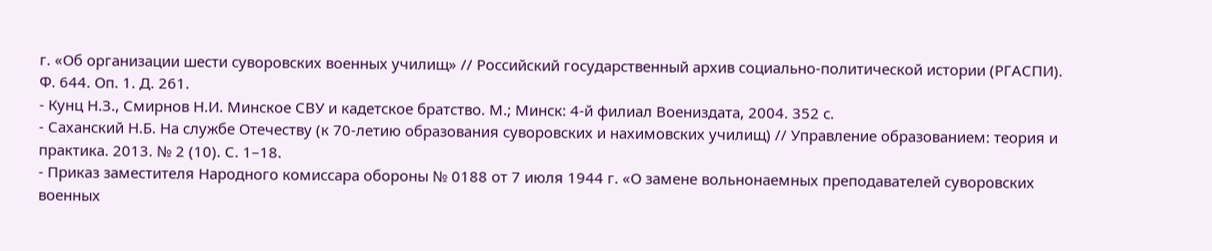г. «Об организации шести суворовских военных училищ» // Российский государственный архив социально-политической истории (РГАСПИ). Ф. 644. Оп. 1. Д. 261.
- Кунц Н.З., Смирнов Н.И. Минское СВУ и кадетское братство. М.; Минск: 4-й филиал Воениздата, 2004. 352 с.
- Саханский Н.Б. На службе Отечеству (к 70-летию образования суворовских и нахимовских училищ) // Управление образованием: теория и практика. 2013. № 2 (10). С. 1–18.
- Приказ заместителя Народного комиссара обороны № 0188 от 7 июля 1944 г. «О замене вольнонаемных преподавателей суворовских военных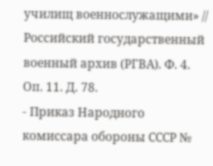училищ военнослужащими» // Российский государственный военный архив (РГВА). Ф. 4. Оп. 11. Д. 78.
- Приказ Народного комиссара обороны СССР №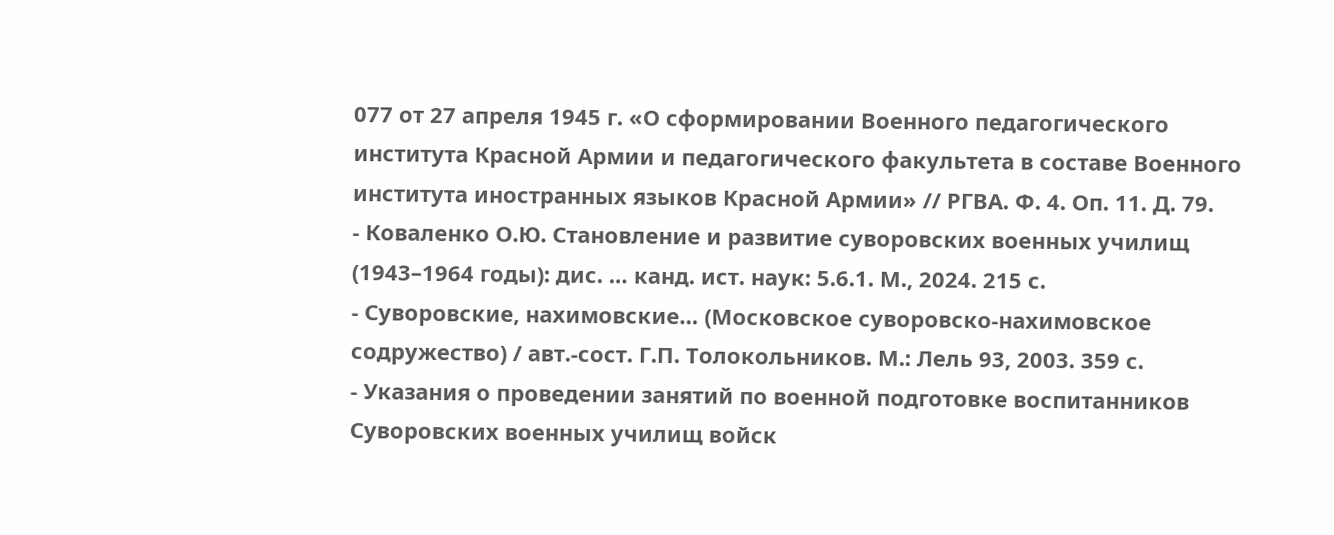077 от 27 апреля 1945 г. «О сформировании Военного педагогического института Красной Армии и педагогического факультета в составе Военного института иностранных языков Красной Армии» // РГВА. Ф. 4. Оп. 11. Д. 79.
- Коваленко О.Ю. Становление и развитие суворовских военных училищ (1943–1964 годы): дис. … канд. ист. наук: 5.6.1. М., 2024. 215 с.
- Суворовские, нахимовские… (Московское суворовско-нахимовское содружество) / авт.-сост. Г.П. Толокольников. М.: Лель 93, 2003. 359 с.
- Указания о проведении занятий по военной подготовке воспитанников Суворовских военных училищ войск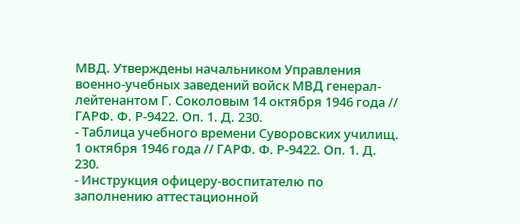МВД. Утверждены начальником Управления военно-учебных заведений войск МВД генерал-лейтенантом Г. Соколовым 14 октября 1946 года // ГАРФ. Ф. Р-9422. Оп. 1. Д. 230.
- Таблица учебного времени Суворовских училищ. 1 октября 1946 года // ГАРФ. Ф. Р-9422. Оп. 1. Д. 230.
- Инструкция офицеру-воспитателю по заполнению аттестационной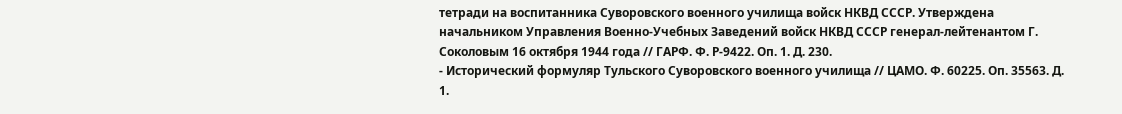тетради на воспитанника Суворовского военного училища войск НКВД СССР. Утверждена начальником Управления Военно-Учебных Заведений войск НКВД СССР генерал-лейтенантом Г. Соколовым 16 октября 1944 года // ГАРФ. Ф. Р-9422. Оп. 1. Д. 230.
- Исторический формуляр Тульского Суворовского военного училища // ЦАМО. Ф. 60225. Оп. 35563. Д. 1.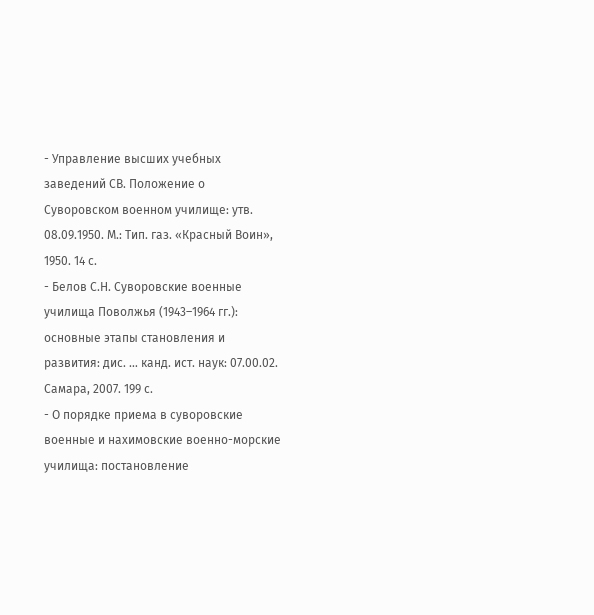- Управление высших учебных заведений СВ. Положение о Суворовском военном училище: утв. 08.09.1950. М.: Тип. газ. «Красный Воин», 1950. 14 с.
- Белов С.Н. Суворовские военные училища Поволжья (1943–1964 гг.): основные этапы становления и развития: дис. … канд. ист. наук: 07.00.02. Самара, 2007. 199 с.
- О порядке приема в суворовские военные и нахимовские военно-морские училища: постановление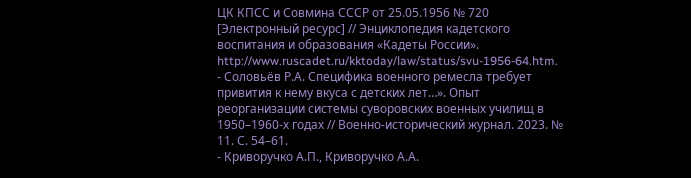ЦК КПСС и Совмина СССР от 25.05.1956 № 720 [Электронный ресурс] // Энциклопедия кадетского воспитания и образования «Кадеты России». http://www.ruscadet.ru/kktoday/law/status/svu-1956-64.htm.
- Соловьёв Р.А. Специфика военного ремесла требует привития к нему вкуса с детских лет…». Опыт реорганизации системы суворовских военных училищ в 1950–1960-х годах // Военно-исторический журнал. 2023. № 11. С. 54–61.
- Криворучко А.П., Криворучко А.А.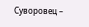Суворовец –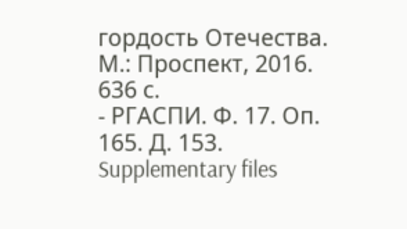гордость Отечества. М.: Проспект, 2016. 636 с.
- РГАСПИ. Ф. 17. Оп. 165. Д. 153.
Supplementary files